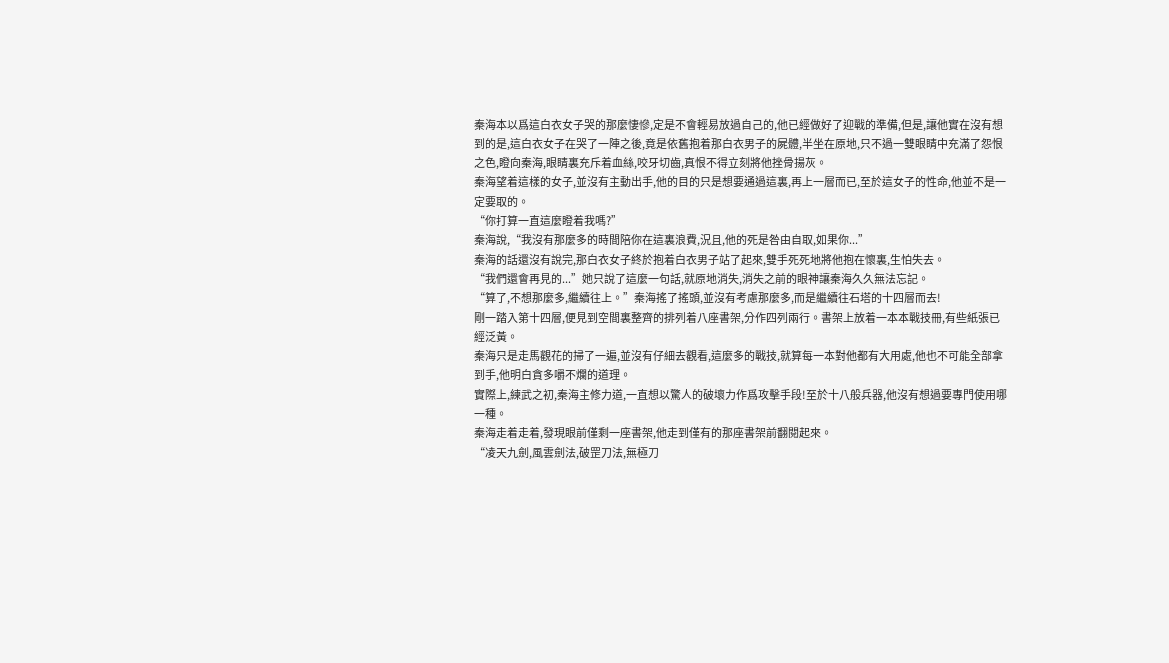秦海本以爲這白衣女子哭的那麼悽慘,定是不會輕易放過自己的,他已經做好了迎戰的準備,但是,讓他實在沒有想到的是,這白衣女子在哭了一陣之後,竟是依舊抱着那白衣男子的屍體,半坐在原地,只不過一雙眼睛中充滿了怨恨之色,瞪向秦海,眼睛裏充斥着血絲,咬牙切齒,真恨不得立刻將他挫骨揚灰。
秦海望着這樣的女子,並沒有主動出手,他的目的只是想要通過這裏,再上一層而已,至於這女子的性命,他並不是一定要取的。
“你打算一直這麼瞪着我嗎?”
秦海說,“我沒有那麼多的時間陪你在這裏浪費,況且,他的死是咎由自取,如果你...”
秦海的話還沒有說完,那白衣女子終於抱着白衣男子站了起來,雙手死死地將他抱在懷裏,生怕失去。
“我們還會再見的...”她只說了這麼一句話,就原地消失,消失之前的眼神讓秦海久久無法忘記。
“算了,不想那麼多,繼續往上。”秦海搖了搖頭,並沒有考慮那麼多,而是繼續往石塔的十四層而去!
剛一踏入第十四層,便見到空間裏整齊的排列着八座書架,分作四列兩行。書架上放着一本本戰技冊,有些紙張已經泛黃。
秦海只是走馬觀花的掃了一遍,並沒有仔細去觀看,這麼多的戰技,就算每一本對他都有大用處,他也不可能全部拿到手,他明白貪多嚼不爛的道理。
實際上,練武之初,秦海主修力道,一直想以驚人的破壞力作爲攻擊手段!至於十八般兵器,他沒有想過要專門使用哪一種。
秦海走着走着,發現眼前僅剩一座書架,他走到僅有的那座書架前翻閱起來。
“凌天九劍,風雲劍法,破罡刀法,無極刀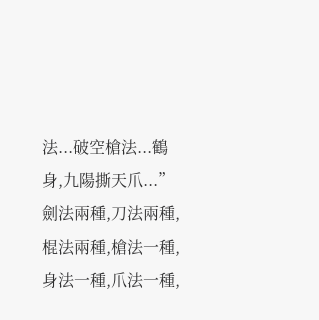法...破空槍法...鶴身,九陽撕天爪...”劍法兩種,刀法兩種,棍法兩種,槍法一種,身法一種,爪法一種,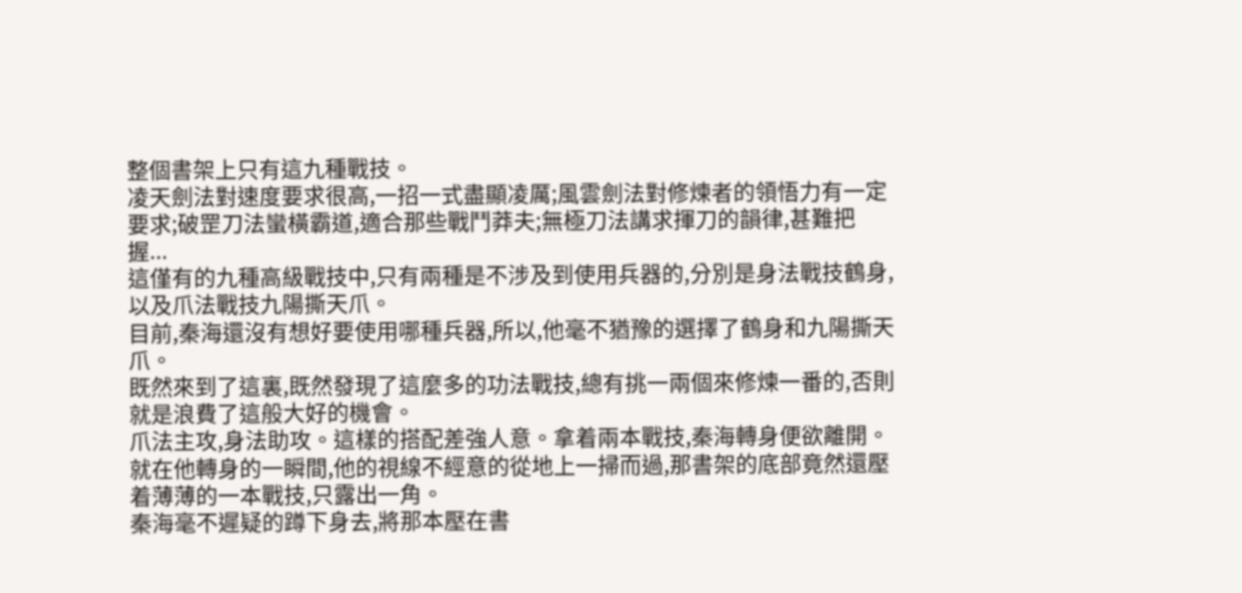整個書架上只有這九種戰技。
凌天劍法對速度要求很高,一招一式盡顯凌厲;風雲劍法對修煉者的領悟力有一定要求;破罡刀法蠻橫霸道,適合那些戰鬥莽夫;無極刀法講求揮刀的韻律,甚難把握...
這僅有的九種高級戰技中,只有兩種是不涉及到使用兵器的,分別是身法戰技鶴身,以及爪法戰技九陽撕天爪。
目前,秦海還沒有想好要使用哪種兵器,所以,他毫不猶豫的選擇了鶴身和九陽撕天爪。
既然來到了這裏,既然發現了這麼多的功法戰技,總有挑一兩個來修煉一番的,否則就是浪費了這般大好的機會。
爪法主攻,身法助攻。這樣的搭配差強人意。拿着兩本戰技,秦海轉身便欲離開。就在他轉身的一瞬間,他的視線不經意的從地上一掃而過,那書架的底部竟然還壓着薄薄的一本戰技,只露出一角。
秦海毫不遲疑的蹲下身去,將那本壓在書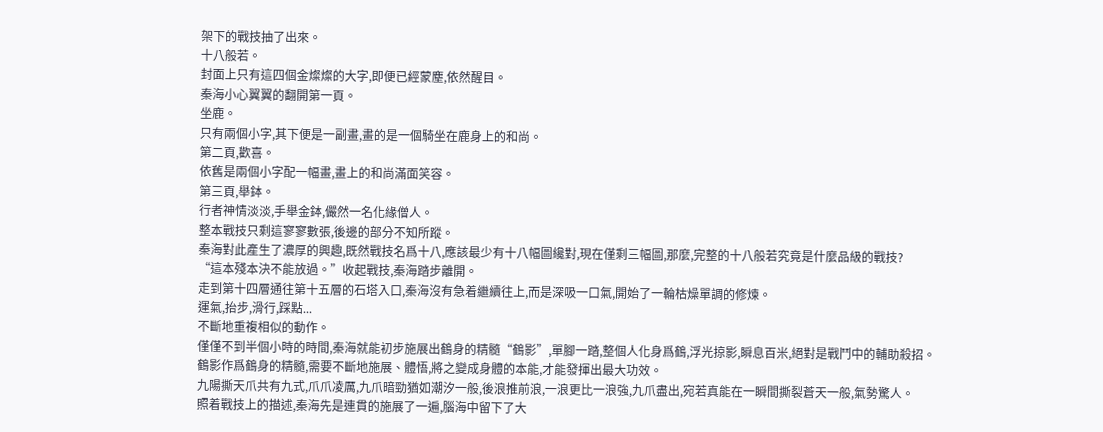架下的戰技抽了出來。
十八般若。
封面上只有這四個金燦燦的大字,即便已經蒙塵,依然醒目。
秦海小心翼翼的翻開第一頁。
坐鹿。
只有兩個小字,其下便是一副畫,畫的是一個騎坐在鹿身上的和尚。
第二頁,歡喜。
依舊是兩個小字配一幅畫,畫上的和尚滿面笑容。
第三頁,舉鉢。
行者神情淡淡,手舉金鉢,儼然一名化緣僧人。
整本戰技只剩這寥寥數張,後邊的部分不知所蹤。
秦海對此產生了濃厚的興趣,既然戰技名爲十八,應該最少有十八幅圖纔對,現在僅剩三幅圖,那麼,完整的十八般若究竟是什麼品級的戰技?
“這本殘本決不能放過。”收起戰技,秦海踏步離開。
走到第十四層通往第十五層的石塔入口,秦海沒有急着繼續往上,而是深吸一口氣,開始了一輪枯燥單調的修煉。
運氣,抬步,滑行,踩點...
不斷地重複相似的動作。
僅僅不到半個小時的時間,秦海就能初步施展出鶴身的精髓“鶴影”,單腳一踏,整個人化身爲鶴,浮光掠影,瞬息百米,絕對是戰鬥中的輔助殺招。
鶴影作爲鶴身的精髓,需要不斷地施展、體悟,將之變成身體的本能,才能發揮出最大功效。
九陽撕天爪共有九式,爪爪凌厲,九爪暗勁猶如潮汐一般,後浪推前浪,一浪更比一浪強,九爪盡出,宛若真能在一瞬間撕裂蒼天一般,氣勢驚人。
照着戰技上的描述,秦海先是連貫的施展了一遍,腦海中留下了大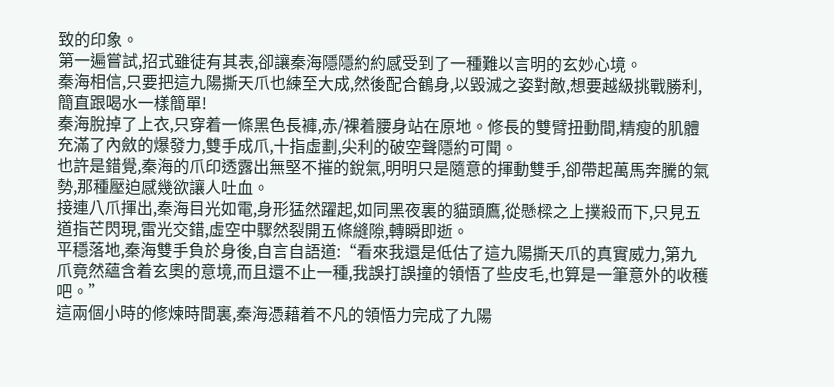致的印象。
第一遍嘗試,招式雖徒有其表,卻讓秦海隱隱約約感受到了一種難以言明的玄妙心境。
秦海相信,只要把這九陽撕天爪也練至大成,然後配合鶴身,以毀滅之姿對敵,想要越級挑戰勝利,簡直跟喝水一樣簡單!
秦海脫掉了上衣,只穿着一條黑色長褲,赤/裸着腰身站在原地。修長的雙臂扭動間,精瘦的肌體充滿了內斂的爆發力,雙手成爪,十指虛劃,尖利的破空聲隱約可聞。
也許是錯覺,秦海的爪印透露出無堅不摧的銳氣,明明只是隨意的揮動雙手,卻帶起萬馬奔騰的氣勢,那種壓迫感幾欲讓人吐血。
接連八爪揮出,秦海目光如電,身形猛然躍起,如同黑夜裏的貓頭鷹,從懸樑之上撲殺而下,只見五道指芒閃現,雷光交錯,虛空中驟然裂開五條縫隙,轉瞬即逝。
平穩落地,秦海雙手負於身後,自言自語道:“看來我還是低估了這九陽撕天爪的真實威力,第九爪竟然蘊含着玄奧的意境,而且還不止一種,我誤打誤撞的領悟了些皮毛,也算是一筆意外的收穫吧。”
這兩個小時的修煉時間裏,秦海憑藉着不凡的領悟力完成了九陽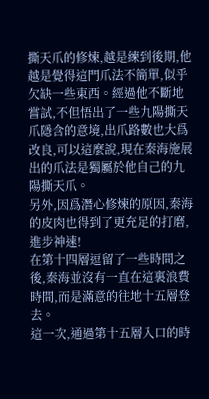撕天爪的修煉,越是練到後期,他越是覺得這門爪法不簡單,似乎欠缺一些東西。經過他不斷地嘗試,不但悟出了一些九陽撕天爪隱含的意境,出爪路數也大爲改良,可以這麼說,現在秦海施展出的爪法是獨屬於他自己的九陽撕天爪。
另外,因爲潛心修煉的原因,秦海的皮肉也得到了更充足的打磨,進步神速!
在第十四層逗留了一些時間之後,秦海並沒有一直在這裏浪費時間,而是滿意的往地十五層登去。
這一次,通過第十五層入口的時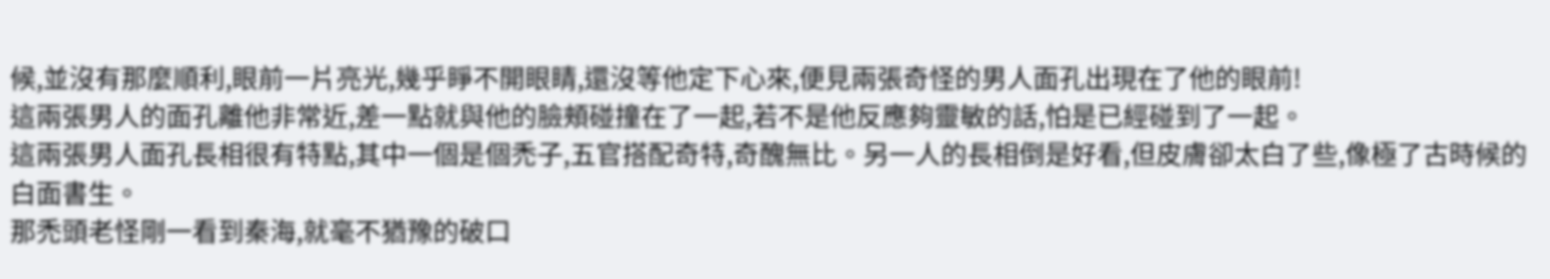候,並沒有那麼順利,眼前一片亮光,幾乎睜不開眼睛,還沒等他定下心來,便見兩張奇怪的男人面孔出現在了他的眼前!
這兩張男人的面孔離他非常近,差一點就與他的臉頰碰撞在了一起,若不是他反應夠靈敏的話,怕是已經碰到了一起。
這兩張男人面孔長相很有特點,其中一個是個禿子,五官搭配奇特,奇醜無比。另一人的長相倒是好看,但皮膚卻太白了些,像極了古時候的白面書生。
那禿頭老怪剛一看到秦海,就毫不猶豫的破口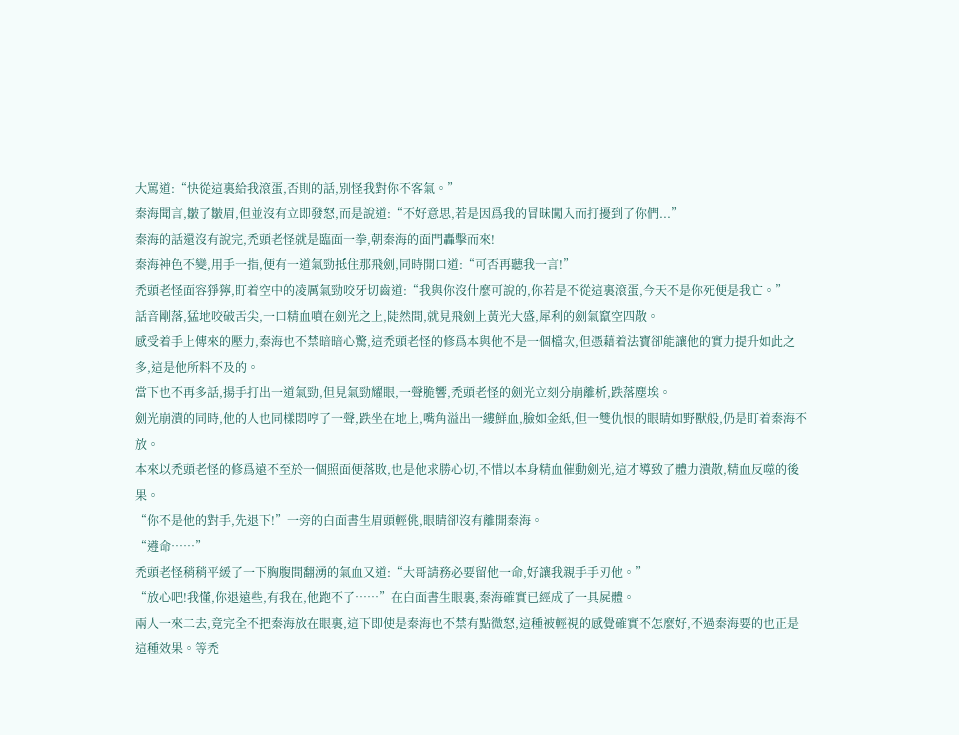大罵道:“快從這裏給我滾蛋,否則的話,別怪我對你不客氣。”
秦海聞言,皺了皺眉,但並沒有立即發怒,而是說道:“不好意思,若是因爲我的冒昧闖入而打擾到了你們...”
秦海的話還沒有說完,禿頭老怪就是臨面一拳,朝秦海的面門轟擊而來!
秦海神色不變,用手一指,便有一道氣勁抵住那飛劍,同時開口道:“可否再聽我一言!”
禿頭老怪面容猙獰,盯着空中的凌厲氣勁咬牙切齒道:“我與你沒什麼可說的,你若是不從這裏滾蛋,今天不是你死便是我亡。”
話音剛落,猛地咬破舌尖,一口精血噴在劍光之上,陡然間,就見飛劍上黃光大盛,犀利的劍氣竄空四散。
感受着手上傳來的壓力,秦海也不禁暗暗心驚,這禿頭老怪的修爲本與他不是一個檔次,但憑藉着法寶卻能讓他的實力提升如此之多,這是他所料不及的。
當下也不再多話,揚手打出一道氣勁,但見氣勁耀眼,一聲脆響,禿頭老怪的劍光立刻分崩離析,跌落塵埃。
劍光崩潰的同時,他的人也同樣悶哼了一聲,跌坐在地上,嘴角溢出一縷鮮血,臉如金紙,但一雙仇恨的眼睛如野獸般,仍是盯着秦海不放。
本來以禿頭老怪的修爲遠不至於一個照面便落敗,也是他求勝心切,不惜以本身精血催動劍光,這才導致了體力潰散,精血反噬的後果。
“你不是他的對手,先退下!”一旁的白面書生眉頭輕佻,眼睛卻沒有離開秦海。
“遵命……”
禿頭老怪稍稍平緩了一下胸腹間翻湧的氣血又道:“大哥請務必要留他一命,好讓我親手手刃他。”
“放心吧!我懂,你退遠些,有我在,他跑不了……”在白面書生眼裏,秦海確實已經成了一具屍體。
兩人一來二去,竟完全不把秦海放在眼裏,這下即使是秦海也不禁有點微怒,這種被輕視的感覺確實不怎麼好,不過秦海要的也正是這種效果。等禿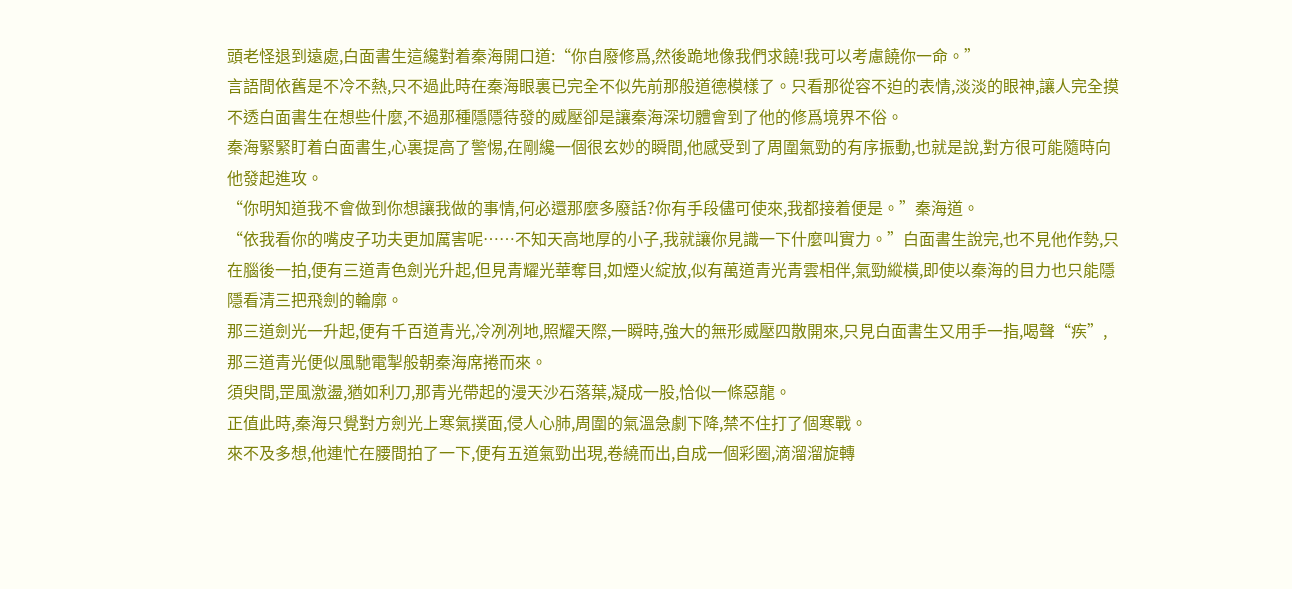頭老怪退到遠處,白面書生這纔對着秦海開口道:“你自廢修爲,然後跪地像我們求饒!我可以考慮饒你一命。”
言語間依舊是不冷不熱,只不過此時在秦海眼裏已完全不似先前那般道德模樣了。只看那從容不迫的表情,淡淡的眼神,讓人完全摸不透白面書生在想些什麼,不過那種隱隱待發的威壓卻是讓秦海深切體會到了他的修爲境界不俗。
秦海緊緊盯着白面書生,心裏提高了警惕,在剛纔一個很玄妙的瞬間,他感受到了周圍氣勁的有序振動,也就是說,對方很可能隨時向他發起進攻。
“你明知道我不會做到你想讓我做的事情,何必還那麼多廢話?你有手段儘可使來,我都接着便是。”秦海道。
“依我看你的嘴皮子功夫更加厲害呢……不知天高地厚的小子,我就讓你見識一下什麼叫實力。”白面書生說完,也不見他作勢,只在腦後一拍,便有三道青色劍光升起,但見青耀光華奪目,如煙火綻放,似有萬道青光青雲相伴,氣勁縱橫,即使以秦海的目力也只能隱隱看清三把飛劍的輪廓。
那三道劍光一升起,便有千百道青光,冷冽冽地,照耀天際,一瞬時,強大的無形威壓四散開來,只見白面書生又用手一指,喝聲“疾”,那三道青光便似風馳電掣般朝秦海席捲而來。
須臾間,罡風激盪,猶如利刀,那青光帶起的漫天沙石落葉,凝成一股,恰似一條惡龍。
正值此時,秦海只覺對方劍光上寒氣撲面,侵人心肺,周圍的氣溫急劇下降,禁不住打了個寒戰。
來不及多想,他連忙在腰間拍了一下,便有五道氣勁出現,卷繞而出,自成一個彩圈,滴溜溜旋轉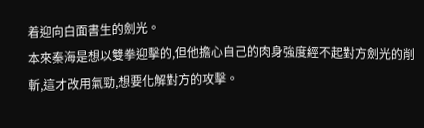着迎向白面書生的劍光。
本來秦海是想以雙拳迎擊的,但他擔心自己的肉身強度經不起對方劍光的削斬,這才改用氣勁,想要化解對方的攻擊。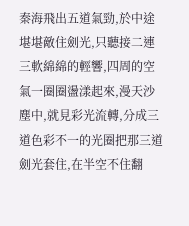秦海飛出五道氣勁,於中途堪堪敵住劍光,只聽接二連三軟綿綿的輕響,四周的空氣一圈圈盪漾起來,漫天沙塵中,就見彩光流轉,分成三道色彩不一的光圈把那三道劍光套住,在半空不住翻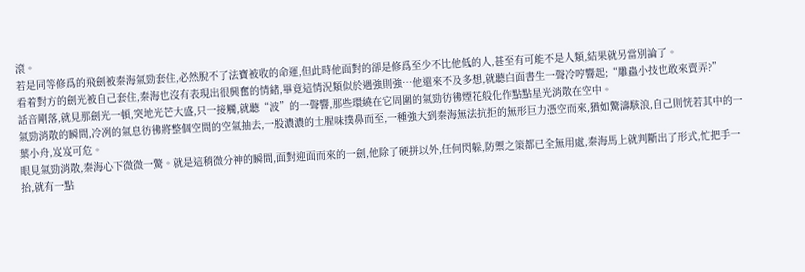滾。
若是同等修爲的飛劍被秦海氣勁套住,必然脫不了法寶被收的命運,但此時他面對的卻是修爲至少不比他低的人,甚至有可能不是人類,結果就另當別論了。
看着對方的劍光被自己套住,秦海也沒有表現出很興奮的情緒,畢竟這情況類似於遇強則強…他還來不及多想,就聽白面書生一聲冷哼響起;“雕蟲小技也敢來賣弄?”
話音剛落,就見那劍光一頓,突地光芒大盛,只一接觸,就聽“波”的一聲響,那些環繞在它周圍的氣勁彷彿煙花般化作點點星光消散在空中。
氣勁消散的瞬間,冷冽的氣息彷彿將整個空間的空氣抽去,一股濃濃的土腥味撲鼻而至,一種強大到秦海無法抗拒的無形巨力憑空而來,猶如驚濤駭浪,自己則恍若其中的一葉小舟,岌岌可危。
眼見氣勁消散,秦海心下微微一驚。就是這稍微分神的瞬間,面對迎面而來的一劍,他除了硬拼以外,任何閃躲,防禦之策都已全無用處,秦海馬上就判斷出了形式,忙把手一抬,就有一點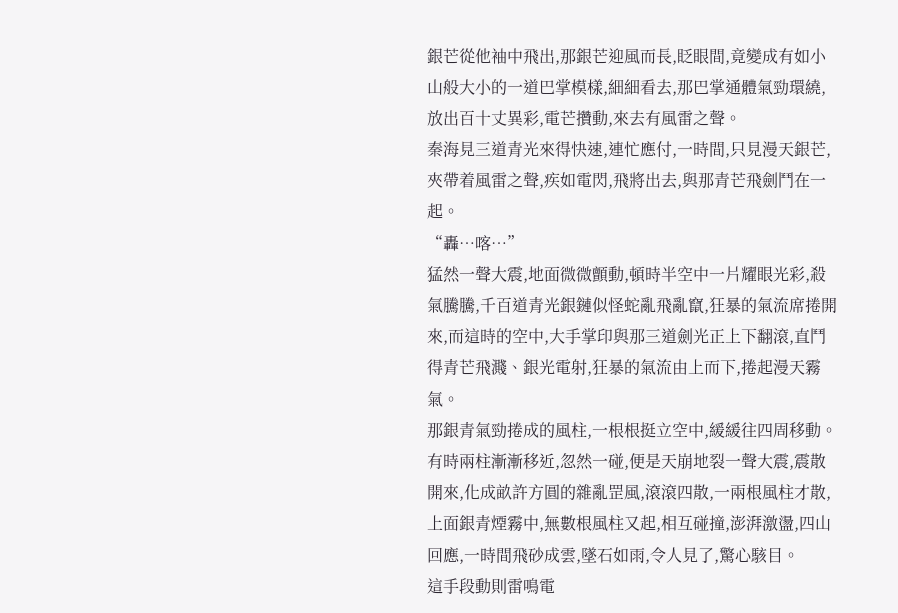銀芒從他袖中飛出,那銀芒迎風而長,眨眼間,竟變成有如小山般大小的一道巴掌模樣,細細看去,那巴掌通體氣勁環繞,放出百十丈異彩,電芒攢動,來去有風雷之聲。
秦海見三道青光來得快速,連忙應付,一時間,只見漫天銀芒,夾帶着風雷之聲,疾如電閃,飛將出去,與那青芒飛劍鬥在一起。
“轟…喀…”
猛然一聲大震,地面微微顫動,頓時半空中一片耀眼光彩,殺氣騰騰,千百道青光銀鏈似怪蛇亂飛亂竄,狂暴的氣流席捲開來,而這時的空中,大手掌印與那三道劍光正上下翻滾,直鬥得青芒飛濺、銀光電射,狂暴的氣流由上而下,捲起漫天霧氣。
那銀青氣勁捲成的風柱,一根根挺立空中,緩緩往四周移動。有時兩柱漸漸移近,忽然一碰,便是天崩地裂一聲大震,震散開來,化成畝許方圓的雜亂罡風,滾滾四散,一兩根風柱才散,上面銀青煙霧中,無數根風柱又起,相互碰撞,澎湃激盪,四山回應,一時間飛砂成雲,墜石如雨,令人見了,驚心駭目。
這手段動則雷鳴電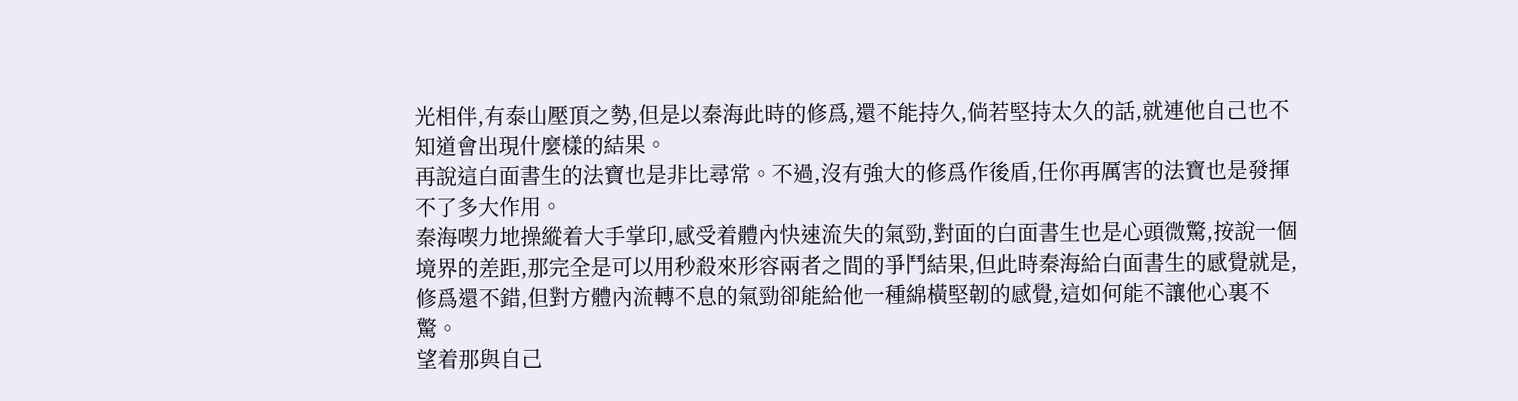光相伴,有泰山壓頂之勢,但是以秦海此時的修爲,還不能持久,倘若堅持太久的話,就連他自己也不知道會出現什麼樣的結果。
再說這白面書生的法寶也是非比尋常。不過,沒有強大的修爲作後盾,任你再厲害的法寶也是發揮不了多大作用。
秦海喫力地操縱着大手掌印,感受着體內快速流失的氣勁,對面的白面書生也是心頭微驚,按說一個境界的差距,那完全是可以用秒殺來形容兩者之間的爭鬥結果,但此時秦海給白面書生的感覺就是,修爲還不錯,但對方體內流轉不息的氣勁卻能給他一種綿橫堅韌的感覺,這如何能不讓他心裏不驚。
望着那與自己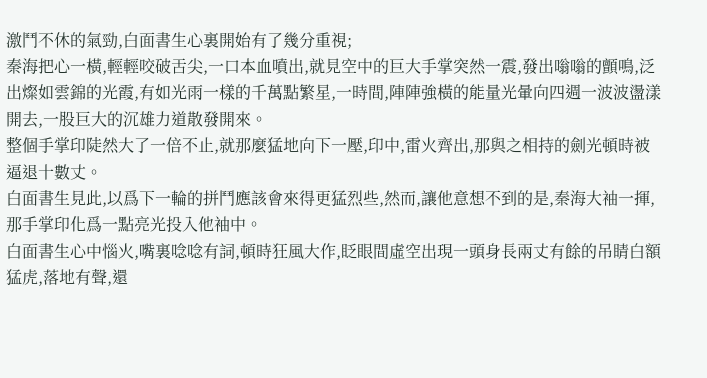激鬥不休的氣勁,白面書生心裏開始有了幾分重視;
秦海把心一橫,輕輕咬破舌尖,一口本血噴出,就見空中的巨大手掌突然一震,發出嗡嗡的顫鳴,泛出燦如雲錦的光霞,有如光雨一樣的千萬點繁星,一時間,陣陣強橫的能量光暈向四週一波波盪漾開去,一股巨大的沉雄力道散發開來。
整個手掌印陡然大了一倍不止,就那麼猛地向下一壓,印中,雷火齊出,那與之相持的劍光頓時被逼退十數丈。
白面書生見此,以爲下一輪的拼鬥應該會來得更猛烈些,然而,讓他意想不到的是,秦海大袖一揮,那手掌印化爲一點亮光投入他袖中。
白面書生心中惱火,嘴裏唸唸有詞,頓時狂風大作,眨眼間虛空出現一頭身長兩丈有餘的吊睛白額猛虎,落地有聲,還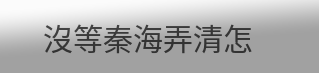沒等秦海弄清怎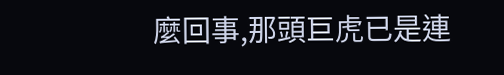麼回事,那頭巨虎已是連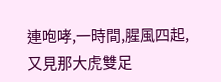連咆哮,一時間,腥風四起,又見那大虎雙足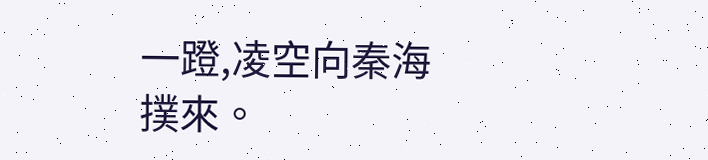一蹬,凌空向秦海撲來。